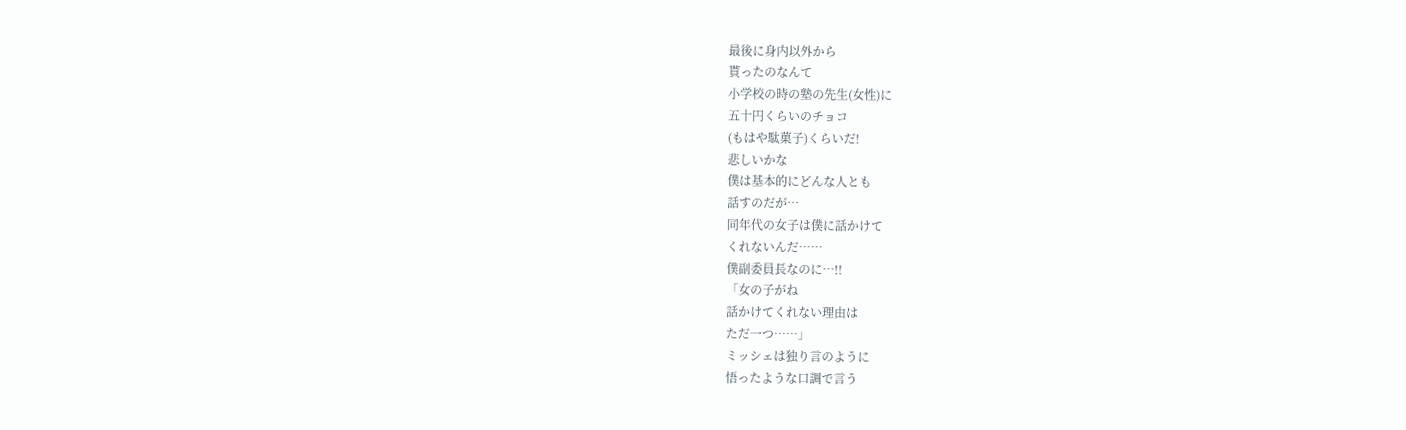最後に身内以外から
貰ったのなんて
小学校の時の塾の先生(女性)に
五十円くらいのチョコ
(もはや駄菓子)くらいだ!
悲しいかな
僕は基本的にどんな人とも
話すのだが…
同年代の女子は僕に話かけて
くれないんだ……
僕副委員長なのに…!!
「女の子がね
話かけてくれない理由は
ただ一つ……」
ミッシェは独り言のように
悟ったような口調で言う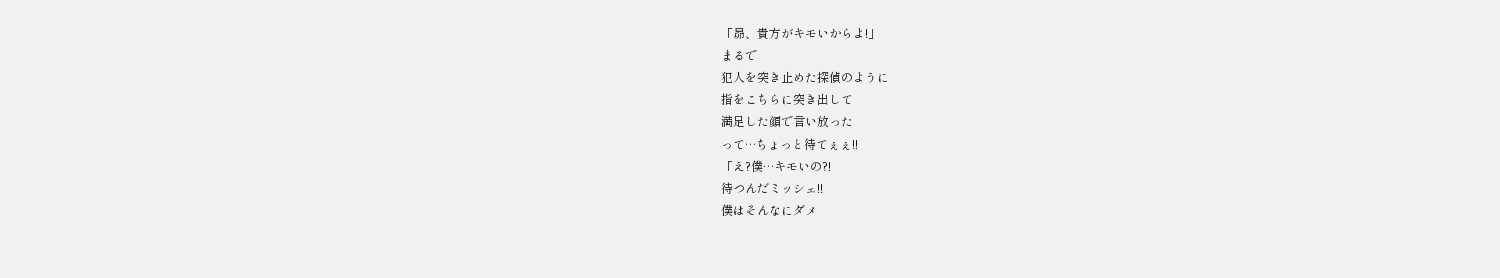「昴、貴方がキモいからよ!」
まるで
犯人を突き止めた探偵のように
指をこちらに突き出して
満足した顔で言い放った
って…ちょっと待てぇぇ!!
「え?僕…キモいの?!
待つんだミッシェ!!
僕はそんなにダメ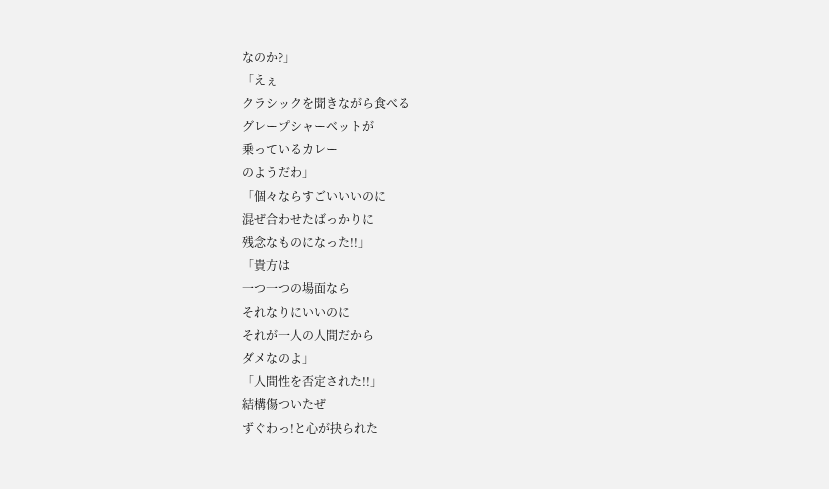なのか?」
「えぇ
クラシックを聞きながら食べる
グレープシャーベットが
乗っているカレー
のようだわ」
「個々ならすごいいいのに
混ぜ合わせたばっかりに
残念なものになった!!」
「貴方は
一つ一つの場面なら
それなりにいいのに
それが一人の人間だから
ダメなのよ」
「人間性を否定された!!」
結構傷ついたぜ
ずぐわっ!と心が抉られた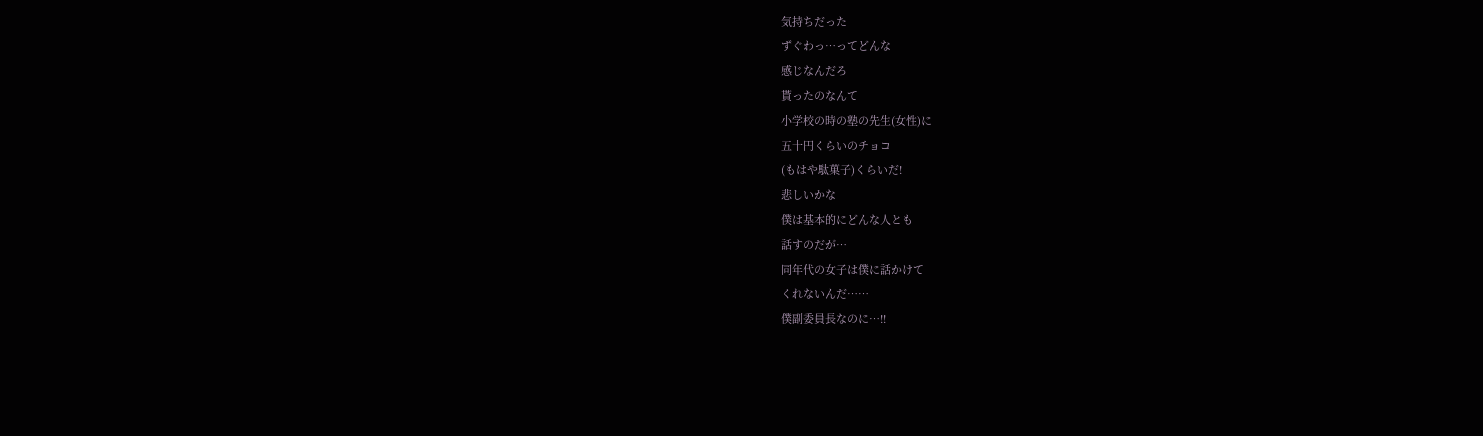気持ちだった
ずぐわっ…ってどんな
感じなんだろ
貰ったのなんて
小学校の時の塾の先生(女性)に
五十円くらいのチョコ
(もはや駄菓子)くらいだ!
悲しいかな
僕は基本的にどんな人とも
話すのだが…
同年代の女子は僕に話かけて
くれないんだ……
僕副委員長なのに…!!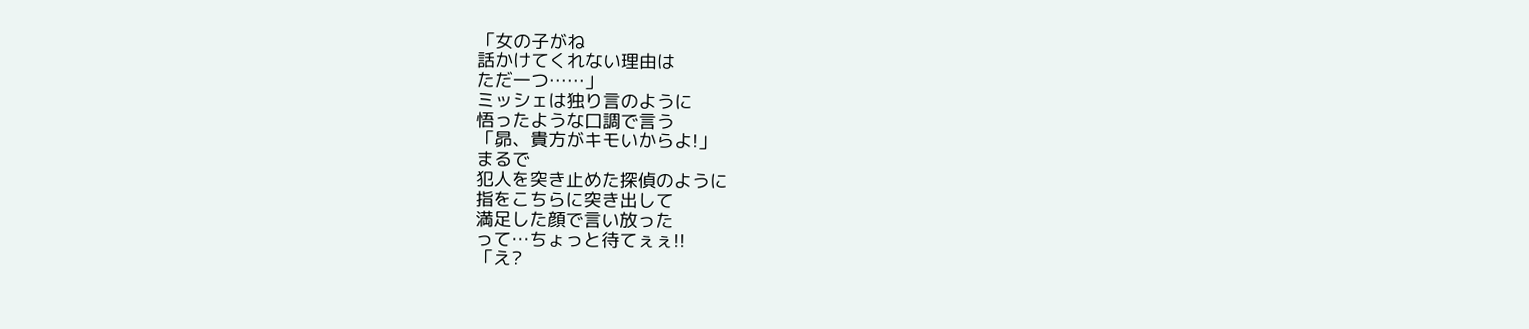「女の子がね
話かけてくれない理由は
ただ一つ……」
ミッシェは独り言のように
悟ったような口調で言う
「昴、貴方がキモいからよ!」
まるで
犯人を突き止めた探偵のように
指をこちらに突き出して
満足した顔で言い放った
って…ちょっと待てぇぇ!!
「え?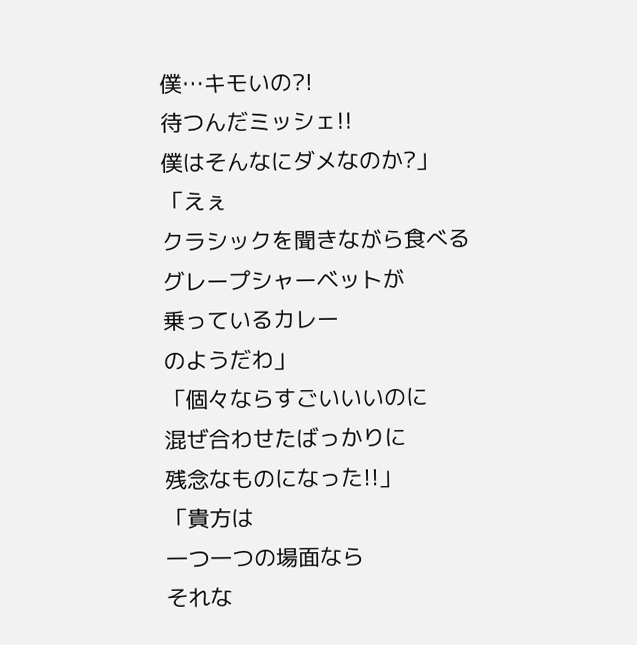僕…キモいの?!
待つんだミッシェ!!
僕はそんなにダメなのか?」
「えぇ
クラシックを聞きながら食べる
グレープシャーベットが
乗っているカレー
のようだわ」
「個々ならすごいいいのに
混ぜ合わせたばっかりに
残念なものになった!!」
「貴方は
一つ一つの場面なら
それな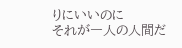りにいいのに
それが一人の人間だ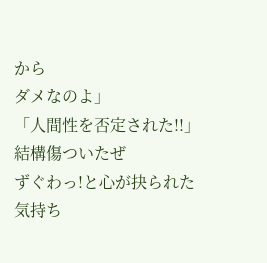から
ダメなのよ」
「人間性を否定された!!」
結構傷ついたぜ
ずぐわっ!と心が抉られた
気持ち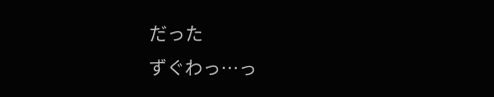だった
ずぐわっ…っ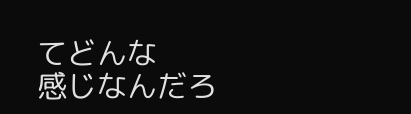てどんな
感じなんだろ